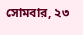সোমবার, ২৩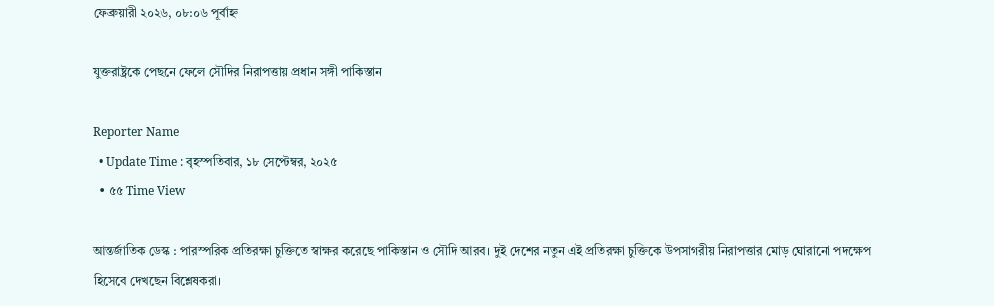ফেব্রুয়ারী ২০২৬, ০৮:০৬ পূর্বাহ্ন

যুক্তরাষ্ট্রকে পেছনে ফেলে সৌদির নিরাপত্তায় প্রধান সঙ্গী পাকিস্তান

Reporter Name
  • Update Time : বৃহস্পতিবার, ১৮ সেপ্টেম্বর, ২০২৫
  • ৫৫ Time View

আন্তর্জাতিক ডেস্ক : পারস্পরিক প্রতিরক্ষা চুক্তিতে স্বাক্ষর করেছে পাকিস্তান ও সৌদি আরব। দুই দেশের নতুন এই প্রতিরক্ষা চুক্তিকে উপসাগরীয় নিরাপত্তার মোড় ঘোরানো পদক্ষেপ হিসেবে দেখছেন বিশ্লেষকরা।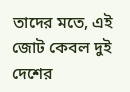তাদের মতে, এই জোট কেবল দুই দেশের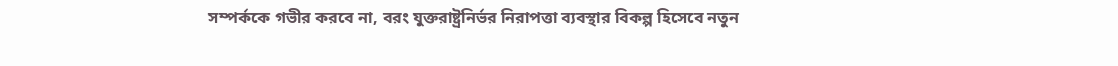সম্পর্ককে গভীর করবে না, বরং যুক্তরাষ্ট্রনির্ভর নিরাপত্তা ব্যবস্থার বিকল্প হিসেবে নতুন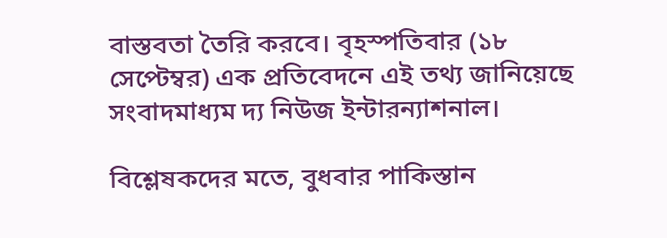বাস্তবতা তৈরি করবে। বৃহস্পতিবার (১৮ সেপ্টেম্বর) এক প্রতিবেদনে এই তথ্য জানিয়েছে সংবাদমাধ্যম দ্য নিউজ ইন্টারন্যাশনাল।

বিশ্লেষকদের মতে, বুধবার পাকিস্তান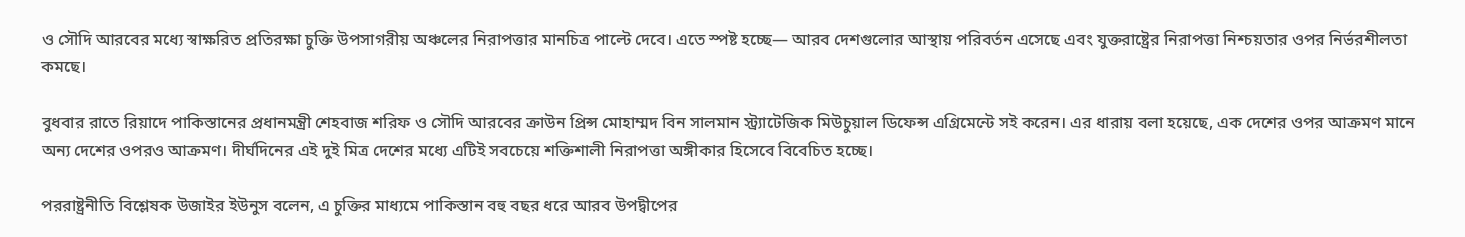ও সৌদি আরবের মধ্যে স্বাক্ষরিত প্রতিরক্ষা চুক্তি উপসাগরীয় অঞ্চলের নিরাপত্তার মানচিত্র পাল্টে দেবে। এতে স্পষ্ট হচ্ছে— আরব দেশগুলোর আস্থায় পরিবর্তন এসেছে এবং যুক্তরাষ্ট্রের নিরাপত্তা নিশ্চয়তার ওপর নির্ভরশীলতা কমছে।

বুধবার রাতে রিয়াদে পাকিস্তানের প্রধানমন্ত্রী শেহবাজ শরিফ ও সৌদি আরবের ক্রাউন প্রিন্স মোহাম্মদ বিন সালমান স্ট্র্যাটেজিক মিউচুয়াল ডিফেন্স এগ্রিমেন্টে সই করেন। এর ধারায় বলা হয়েছে, এক দেশের ওপর আক্রমণ মানে অন্য দেশের ওপরও আক্রমণ। দীর্ঘদিনের এই দুই মিত্র দেশের মধ্যে এটিই সবচেয়ে শক্তিশালী নিরাপত্তা অঙ্গীকার হিসেবে বিবেচিত হচ্ছে।

পররাষ্ট্রনীতি বিশ্লেষক উজাইর ইউনুস বলেন, এ চুক্তির মাধ্যমে পাকিস্তান বহু বছর ধরে আরব উপদ্বীপের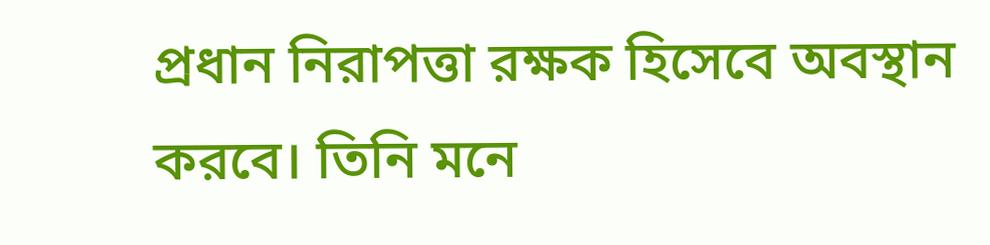প্রধান নিরাপত্তা রক্ষক হিসেবে অবস্থান করবে। তিনি মনে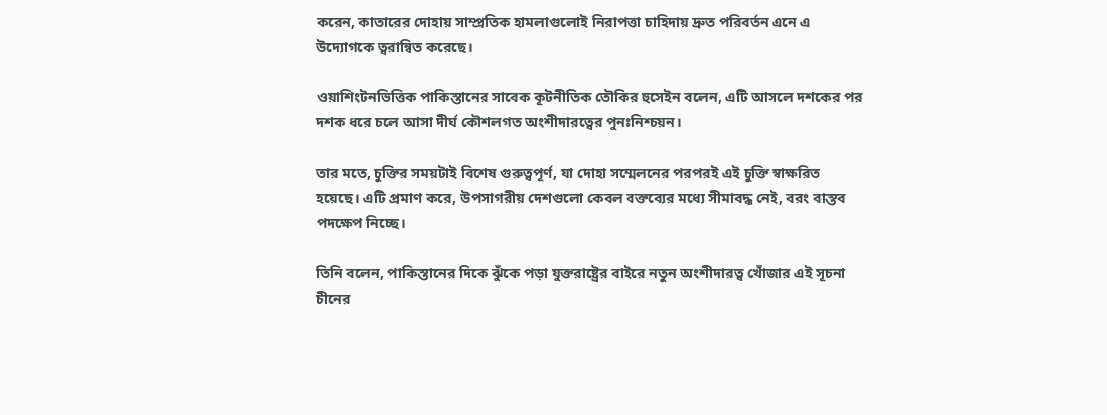করেন, কাতারের দোহায় সাম্প্রতিক হামলাগুলোই নিরাপত্তা চাহিদায় দ্রুত পরিবর্তন এনে এ উদ্যোগকে ত্বরান্বিত করেছে।

ওয়াশিংটনভিত্তিক পাকিস্তানের সাবেক কূটনীতিক তৌকির হুসেইন বলেন, এটি আসলে দশকের পর দশক ধরে চলে আসা দীর্ঘ কৌশলগত অংশীদারত্বের পুনঃনিশ্চয়ন।

তার মতে, চুক্তির সময়টাই বিশেষ গুরুত্বপূর্ণ, যা দোহা সম্মেলনের পরপরই এই চুক্তি স্বাক্ষরিত হয়েছে। এটি প্রমাণ করে, উপসাগরীয় দেশগুলো কেবল বক্তব্যের মধ্যে সীমাবদ্ধ নেই, বরং বাস্তব পদক্ষেপ নিচ্ছে।

তিনি বলেন, পাকিস্তানের দিকে ঝুঁকে পড়া যুক্তরাষ্ট্রের বাইরে নতুন অংশীদারত্ব খোঁজার এই সূচনা চীনের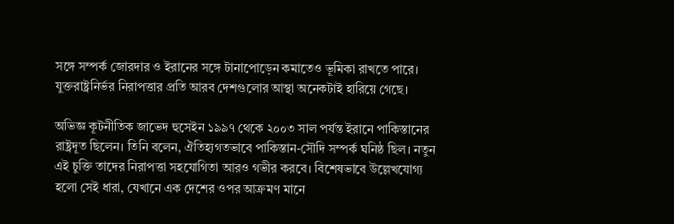সঙ্গে সম্পর্ক জোরদার ও ইরানের সঙ্গে টানাপোড়েন কমাতেও ভূমিকা রাখতে পারে। যুক্তরাষ্ট্রনির্ভর নিরাপত্তার প্রতি আরব দেশগুলোর আস্থা অনেকটাই হারিয়ে গেছে।

অভিজ্ঞ কূটনীতিক জাভেদ হুসেইন ১৯৯৭ থেকে ২০০৩ সাল পর্যন্ত ইরানে পাকিস্তানের রাষ্ট্রদূত ছিলেন। তিনি বলেন, ঐতিহ্যগতভাবে পাকিস্তান-সৌদি সম্পর্ক ঘনিষ্ঠ ছিল। নতুন এই চুক্তি তাদের নিরাপত্তা সহযোগিতা আরও গভীর করবে। বিশেষভাবে উল্লেখযোগ্য হলো সেই ধারা, যেখানে এক দেশের ওপর আক্রমণ মানে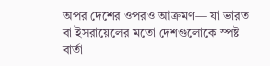অপর দেশের ওপরও আক্রমণ— যা ভারত বা ইসরায়েলের মতো দেশগুলোকে স্পষ্ট বার্তা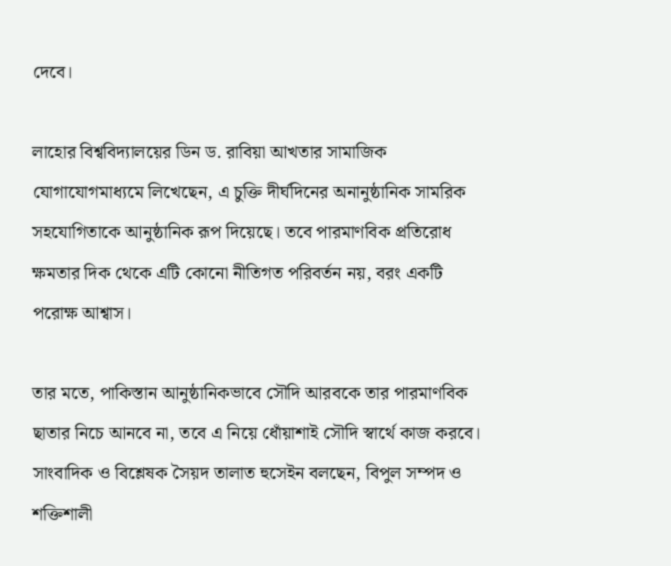দেবে।

লাহোর বিশ্ববিদ্যালয়ের ডিন ড. রাবিয়া আখতার সামাজিক যোগাযোগমাধ্যমে লিখেছেন, এ চুক্তি দীর্ঘদিনের অনানুষ্ঠানিক সামরিক সহযোগিতাকে আনুষ্ঠানিক রূপ দিয়েছে। তবে পারমাণবিক প্রতিরোধ ক্ষমতার দিক থেকে এটি কোনো নীতিগত পরিবর্তন নয়, বরং একটি পরোক্ষ আশ্বাস।

তার মতে, পাকিস্তান আনুষ্ঠানিকভাবে সৌদি আরবকে তার পারমাণবিক ছাতার নিচে আনবে না, তবে এ নিয়ে ধোঁয়াশাই সৌদি স্বার্থে কাজ করবে। সাংবাদিক ও বিশ্লেষক সৈয়দ তালাত হুসেইন বলছেন, বিপুল সম্পদ ও শক্তিশালী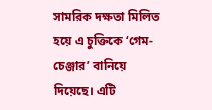সামরিক দক্ষতা মিলিত হয়ে এ চুক্তিকে ‘গেম-চেঞ্জার’ বানিয়ে দিয়েছে। এটি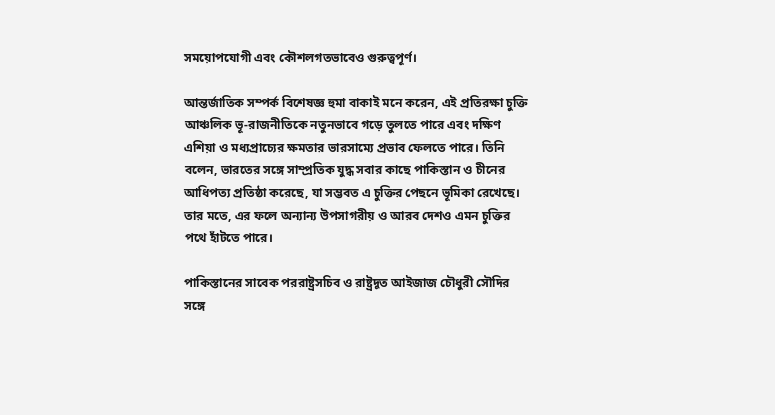সময়োপযোগী এবং কৌশলগতভাবেও গুরুত্বপূর্ণ।

আন্তর্জাতিক সম্পর্ক বিশেষজ্ঞ হুমা বাকাই মনে করেন, এই প্রতিরক্ষা চুক্তি আঞ্চলিক ভূ-রাজনীতিকে নতুনভাবে গড়ে তুলতে পারে এবং দক্ষিণ এশিয়া ও মধ্যপ্রাচ্যের ক্ষমতার ভারসাম্যে প্রভাব ফেলতে পারে। তিনি বলেন, ভারতের সঙ্গে সাম্প্রতিক যুদ্ধ সবার কাছে পাকিস্তান ও চীনের আধিপত্য প্রতিষ্ঠা করেছে, যা সম্ভবত এ চুক্তির পেছনে ভূমিকা রেখেছে। তার মতে, এর ফলে অন্যান্য উপসাগরীয় ও আরব দেশও এমন চুক্তির পথে হাঁটতে পারে।

পাকিস্তানের সাবেক পররাষ্ট্রসচিব ও রাষ্ট্রদূত আইজাজ চৌধুরী সৌদির সঙ্গে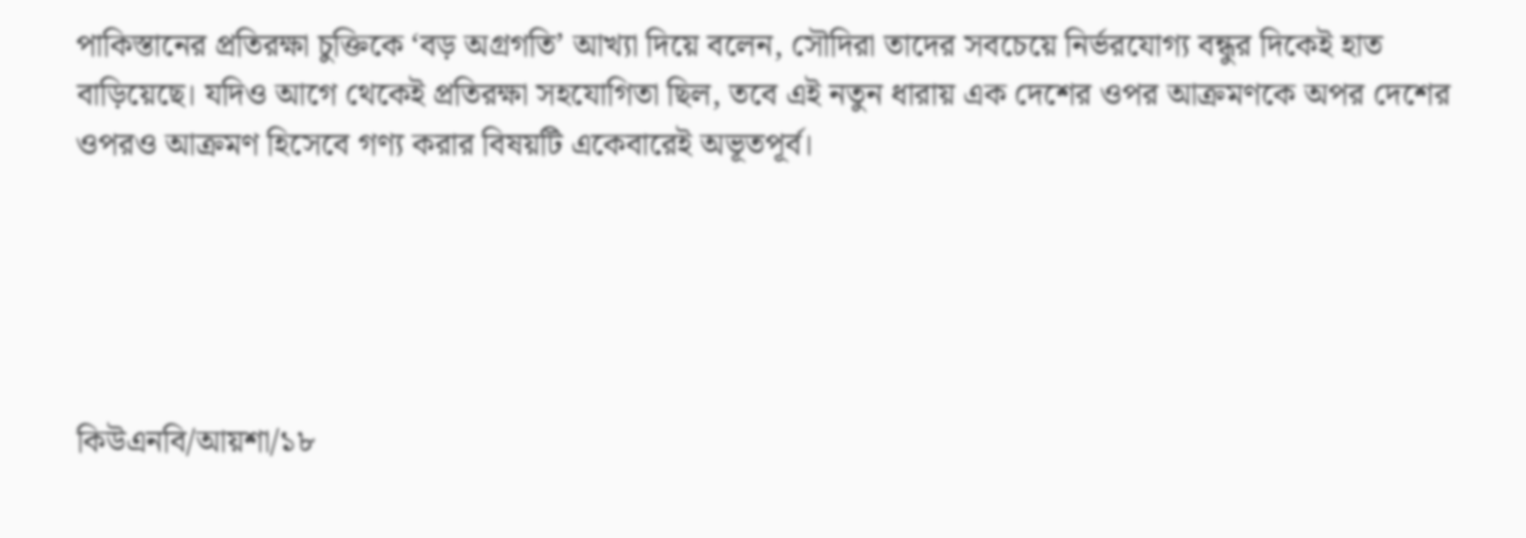পাকিস্তানের প্রতিরক্ষা চুক্তিকে ‘বড় অগ্রগতি’ আখ্যা দিয়ে বলেন, সৌদিরা তাদের সবচেয়ে নির্ভরযোগ্য বন্ধুর দিকেই হাত বাড়িয়েছে। যদিও আগে থেকেই প্রতিরক্ষা সহযোগিতা ছিল, তবে এই নতুন ধারায় এক দেশের ওপর আক্রমণকে অপর দেশের ওপরও আক্রমণ হিসেবে গণ্য করার বিষয়টি একেবারেই অভূতপূর্ব।





কিউএনবি/আয়শা/১৮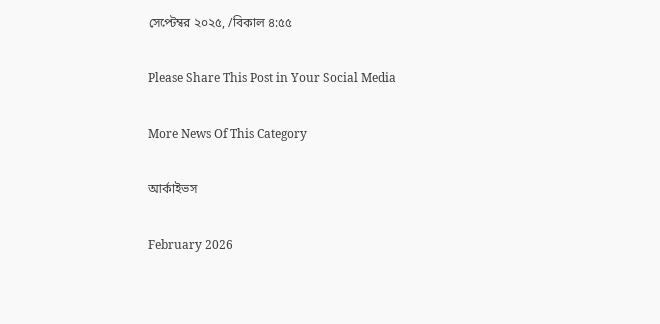সেপ্টেম্বর ২০২৫, /বিকাল ৪:৫৫

Please Share This Post in Your Social Media

More News Of This Category

আর্কাইভস

February 2026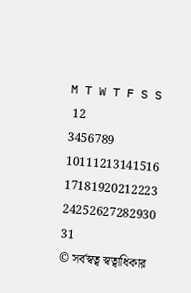M T W T F S S
 12
3456789
10111213141516
17181920212223
24252627282930
31
© সর্বস্বত্ব স্বত্বাধিকার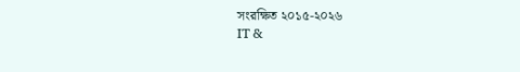সংরক্ষিত ২০১৫-২০২৬
IT &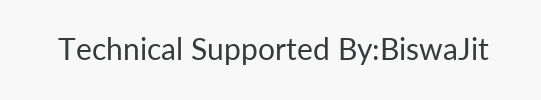Technical Supported By:BiswaJit